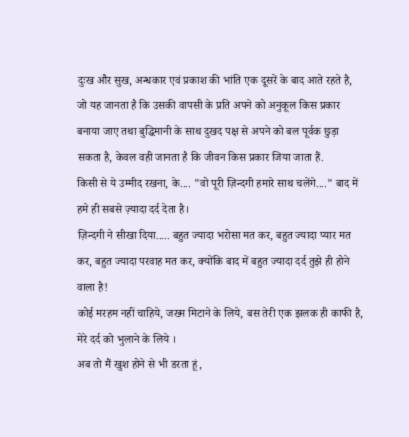दुःख और सुख, अन्धकार एवं प्रकाश की भांति एक दूसरें के बाद आते रहते है, जो यह जानता है कि उसकी वापसी के प्रति अपने को अनुकूल किस प्रकार बनाया जाए तथा बुद्धिमानी के साथ दुखद पक्ष से अपने को बल पूर्वक छुड़ा सकता है, केवल वही जानता है कि जीवन किस प्रकार जिया जाता हैं.
किसी से ये उम्मीद रखना, के.... "वो पूरी ज़िन्दगी हमारे साथ चलेंगे...." बाद में हमे ही सबसे ज़्यादा दर्द देता है।
ज़िन्दगी ने सीखा दिया..... बहुत ज्यादा भरोसा मत कर, बहुत ज्यादा प्यार मत कर, बहुत ज्यादा परवाह मत कर, क्योंकि बाद में बहुत ज्यादा दर्द तुझे ही होने वाला है!
कोई मरहम नहीं चाहिये, जख्म मिटाने के लिये, बस तेरी एक झलक ही काफी है, मेरे दर्द को भुलाने के लिये ।
अब तो मैं खुश होने से भी डरता हूं,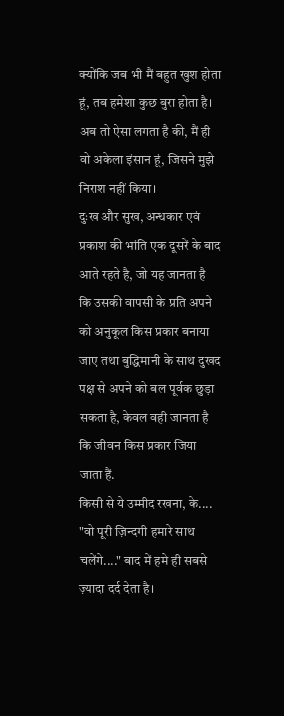क्योंकि जब भी मैं बहुत खुश होता हूं, तब हमेशा कुछ बुरा होता है।
अब तो ऐसा लगता है की, मैं ही वो अकेला इंसान हूं, जिसने मुझे निराश नहीं किया।
दुःख और सुख, अन्धकार एवं प्रकाश की भांति एक दूसरें के बाद आते रहते है, जो यह जानता है कि उसकी वापसी के प्रति अपने को अनुकूल किस प्रकार बनाया जाए तथा बुद्धिमानी के साथ दुखद पक्ष से अपने को बल पूर्वक छुड़ा सकता है, केवल वही जानता है कि जीवन किस प्रकार जिया जाता हैं.
किसी से ये उम्मीद रखना, के.... "वो पूरी ज़िन्दगी हमारे साथ चलेंगे...." बाद में हमे ही सबसे ज़्यादा दर्द देता है।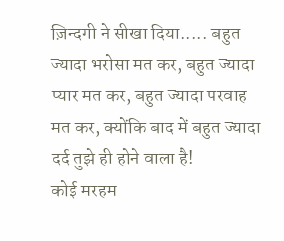ज़िन्दगी ने सीखा दिया..... बहुत ज्यादा भरोसा मत कर, बहुत ज्यादा प्यार मत कर, बहुत ज्यादा परवाह मत कर, क्योंकि बाद में बहुत ज्यादा दर्द तुझे ही होने वाला है!
कोई मरहम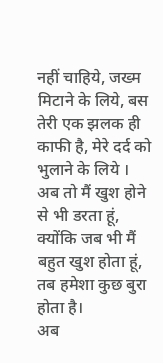नहीं चाहिये, जख्म मिटाने के लिये, बस तेरी एक झलक ही काफी है, मेरे दर्द को भुलाने के लिये ।
अब तो मैं खुश होने से भी डरता हूं, क्योंकि जब भी मैं बहुत खुश होता हूं, तब हमेशा कुछ बुरा होता है।
अब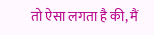तो ऐसा लगता है की, मैं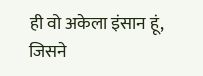ही वो अकेला इंसान हूं, जिसने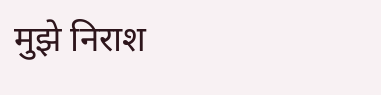मुझे निराश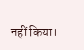नहीं किया।